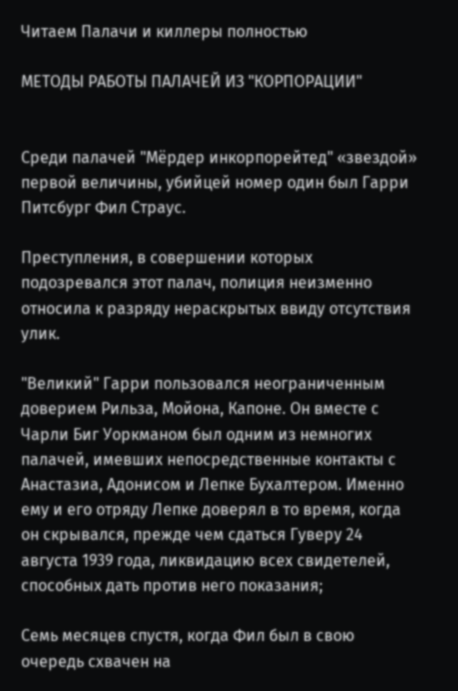Читаем Палачи и киллеры полностью

МЕТОДЫ РАБОТЫ ПАЛАЧЕЙ ИЗ "КОРПОРАЦИИ"


Среди палачей "Мёрдер инкорпорейтед" «звездой» первой величины, убийцей номер один был Гарри Питсбург Фил Страус.

Преступления, в совершении которых подозревался этот палач, полиция неизменно относила к разряду нераскрытых ввиду отсутствия улик.

"Великий" Гарри пользовался неограниченным доверием Рильза, Мойона, Капоне. Он вместе с Чарли Биг Уоркманом был одним из немногих палачей, имевших непосредственные контакты с Анастазиа, Адонисом и Лепке Бухалтером. Именно ему и его отряду Лепке доверял в то время, когда он скрывался, прежде чем сдаться Гуверу 24 августа 1939 года, ликвидацию всех свидетелей, способных дать против него показания;

Семь месяцев спустя, когда Фил был в свою очередь схвачен на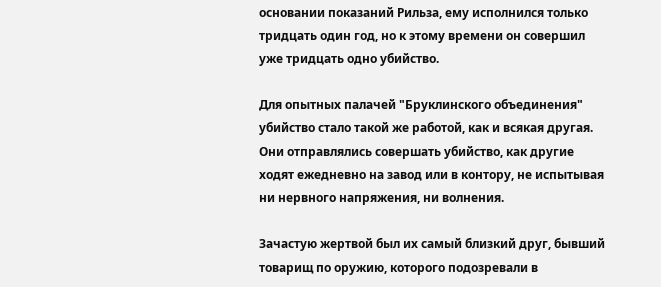основании показаний Рильза, ему исполнился только тридцать один год, но к этому времени он совершил уже тридцать одно убийство.

Для опытных палачей "Бруклинского объединения" убийство стало такой же работой, как и всякая другая. Они отправлялись совершать убийство, как другие ходят ежедневно на завод или в контору, не испытывая ни нервного напряжения, ни волнения.

Зачастую жертвой был их самый близкий друг, бывший товарищ по оружию, которого подозревали в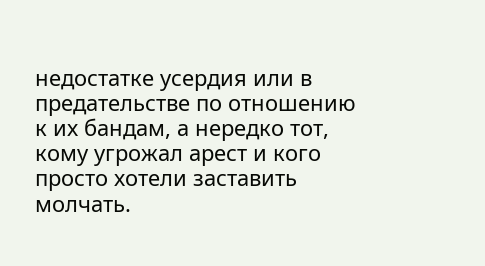недостатке усердия или в предательстве по отношению к их бандам, а нередко тот, кому угрожал арест и кого просто хотели заставить молчать.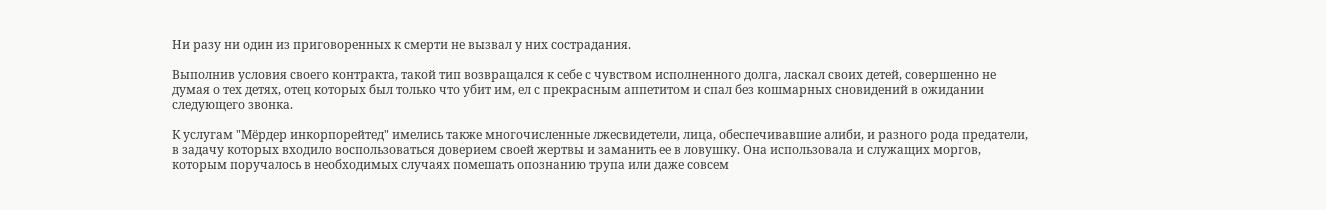Ни разу ни один из приговоренных к смерти не вызвал у них сострадания.

Выполнив условия своего контракта, такой тип возвращался к себе с чувством исполненного долга, ласкал своих детей, совершенно не думая о тех детях, отец которых был только что убит им, ел с прекрасным аппетитом и спал без кошмарных сновидений в ожидании следующего звонка.

К услугам "Мёрдер инкорпорейтед" имелись также многочисленные лжесвидетели, лица, обеспечивавшие алиби, и разного рода предатели, в задачу которых входило воспользоваться доверием своей жертвы и заманить ее в ловушку. Она использовала и служащих моргов, которым поручалось в необходимых случаях помешать опознанию трупа или даже совсем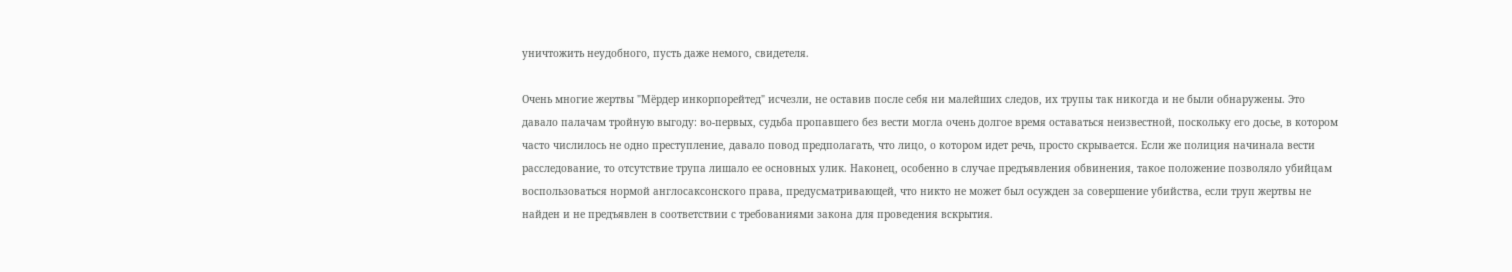уничтожить неудобного, пусть даже немого, свидетеля.

Очень многие жертвы "Мёрдер инкорпорейтед" исчезли, не оставив после себя ни малейших следов, их трупы так никогда и не были обнаружены. Это давало палачам тройную выгоду: во-первых, судьба пропавшего без вести могла очень долгое время оставаться неизвестной, поскольку его досье, в котором часто числилось не одно преступление, давало повод предполагать, что лицо, о котором идет речь, просто скрывается. Если же полиция начинала вести расследование, то отсутствие трупа лишало ее основных улик. Наконец, особенно в случае предъявления обвинения, такое положение позволяло убийцам воспользоваться нормой англосаксонского права, предусматривающей, что никто не может был осужден за совершение убийства, если труп жертвы не найден и не предъявлен в соответствии с требованиями закона для проведения вскрытия.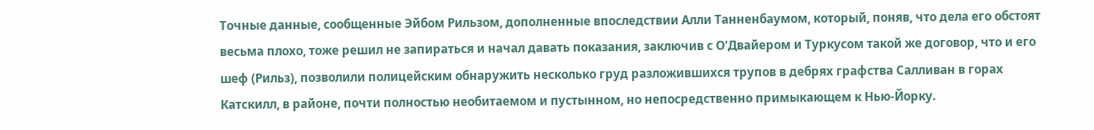Точные данные, сообщенные Эйбом Рильзом, дополненные впоследствии Алли Танненбаумом, который, поняв, что дела его обстоят весьма плохо, тоже решил не запираться и начал давать показания, заключив с О'Двайером и Туркусом такой же договор, что и его шеф (Рильз), позволили полицейским обнаружить несколько груд разложившихся трупов в дебрях графства Салливан в горах Катскилл, в районе, почти полностью необитаемом и пустынном, но непосредственно примыкающем к Нью-Йорку.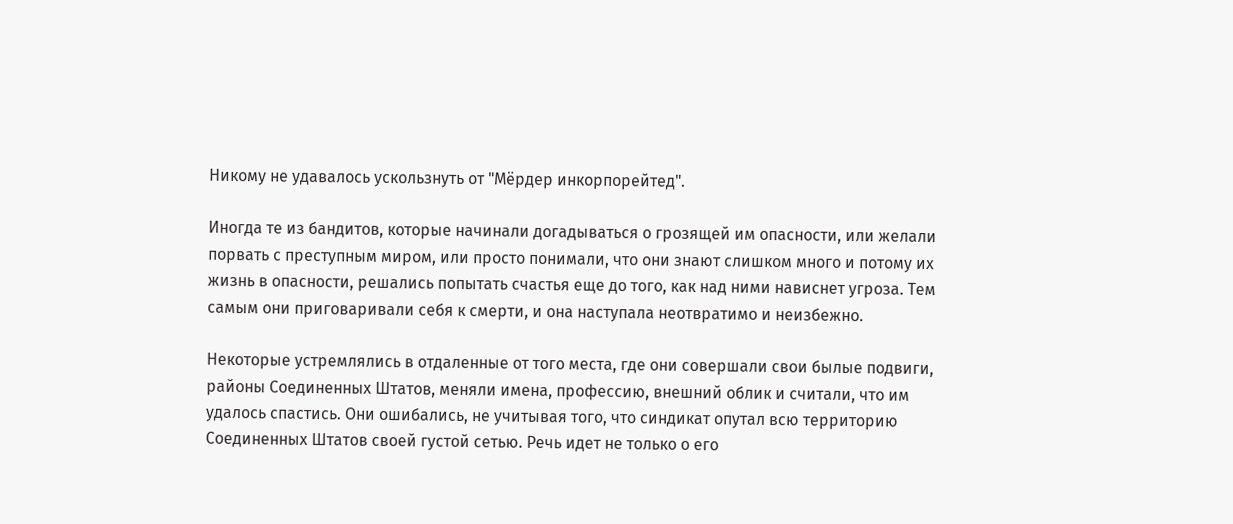Никому не удавалось ускользнуть от "Мёрдер инкорпорейтед".

Иногда те из бандитов, которые начинали догадываться о грозящей им опасности, или желали порвать с преступным миром, или просто понимали, что они знают слишком много и потому их жизнь в опасности, решались попытать счастья еще до того, как над ними нависнет угроза. Тем самым они приговаривали себя к смерти, и она наступала неотвратимо и неизбежно.

Некоторые устремлялись в отдаленные от того места, где они совершали свои былые подвиги, районы Соединенных Штатов, меняли имена, профессию, внешний облик и считали, что им удалось спастись. Они ошибались, не учитывая того, что синдикат опутал всю территорию Соединенных Штатов своей густой сетью. Речь идет не только о его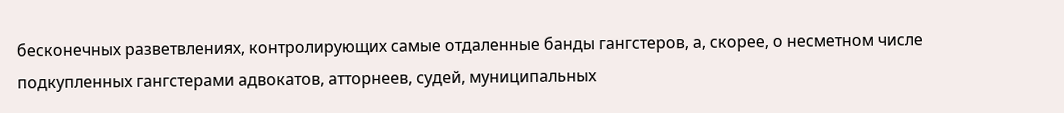бесконечных разветвлениях, контролирующих самые отдаленные банды гангстеров, а, скорее, о несметном числе подкупленных гангстерами адвокатов, атторнеев, судей, муниципальных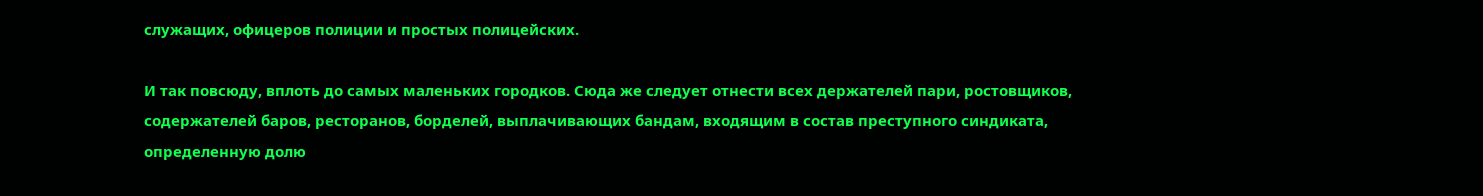служащих, офицеров полиции и простых полицейских.

И так повсюду, вплоть до самых маленьких городков. Сюда же следует отнести всех держателей пари, ростовщиков, содержателей баров, ресторанов, борделей, выплачивающих бандам, входящим в состав преступного синдиката, определенную долю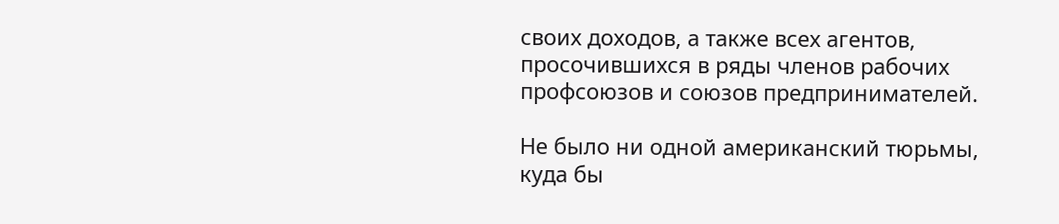своих доходов, а также всех агентов, просочившихся в ряды членов рабочих профсоюзов и союзов предпринимателей.

Не было ни одной американский тюрьмы, куда бы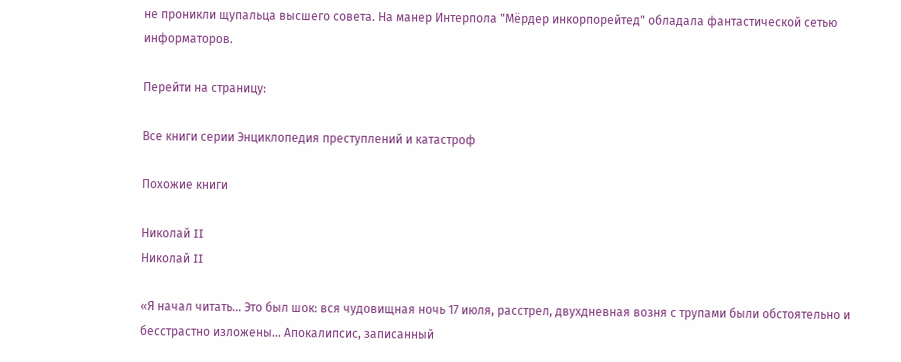не проникли щупальца высшего совета. На манер Интерпола "Мёрдер инкорпорейтед" обладала фантастической сетью информаторов.

Перейти на страницу:

Все книги серии Энциклопедия преступлений и катастроф

Похожие книги

Николай II
Николай II

«Я начал читать… Это был шок: вся чудовищная ночь 17 июля, расстрел, двухдневная возня с трупами были обстоятельно и бесстрастно изложены… Апокалипсис, записанный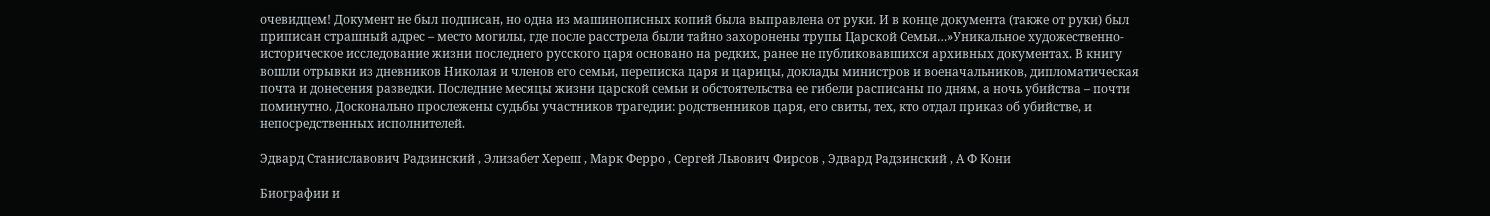очевидцем! Документ не был подписан, но одна из машинописных копий была выправлена от руки. И в конце документа (также от руки) был приписан страшный адрес – место могилы, где после расстрела были тайно захоронены трупы Царской Семьи…»Уникальное художественно-историческое исследование жизни последнего русского царя основано на редких, ранее не публиковавшихся архивных документах. В книгу вошли отрывки из дневников Николая и членов его семьи, переписка царя и царицы, доклады министров и военачальников, дипломатическая почта и донесения разведки. Последние месяцы жизни царской семьи и обстоятельства ее гибели расписаны по дням, а ночь убийства – почти поминутно. Досконально прослежены судьбы участников трагедии: родственников царя, его свиты, тех, кто отдал приказ об убийстве, и непосредственных исполнителей.

Эдвард Станиславович Радзинский , Элизабет Хереш , Марк Ферро , Сергей Львович Фирсов , Эдвард Радзинский , А Ф Кони

Биографии и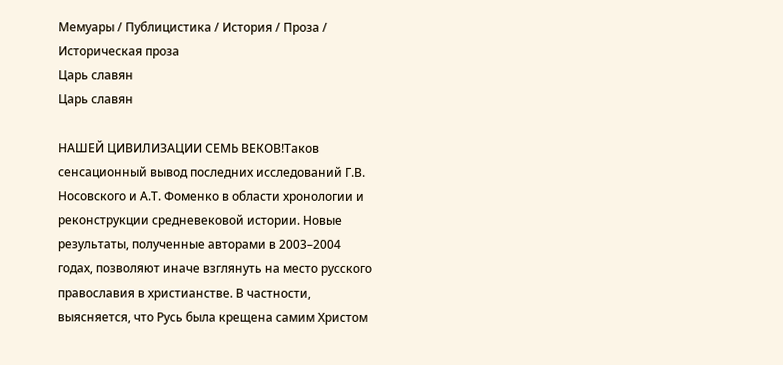Мемуары / Публицистика / История / Проза / Историческая проза
Царь славян
Царь славян

НАШЕЙ ЦИВИЛИЗАЦИИ СЕМЬ ВЕКОВ!Таков сенсационный вывод последних исследований Г.В. Носовского и А.Т. Фоменко в области хронологии и реконструкции средневековой истории. Новые результаты, полученные авторами в 2003–2004 годах, позволяют иначе взглянуть на место русского православия в христианстве. В частности, выясняется, что Русь была крещена самим Христом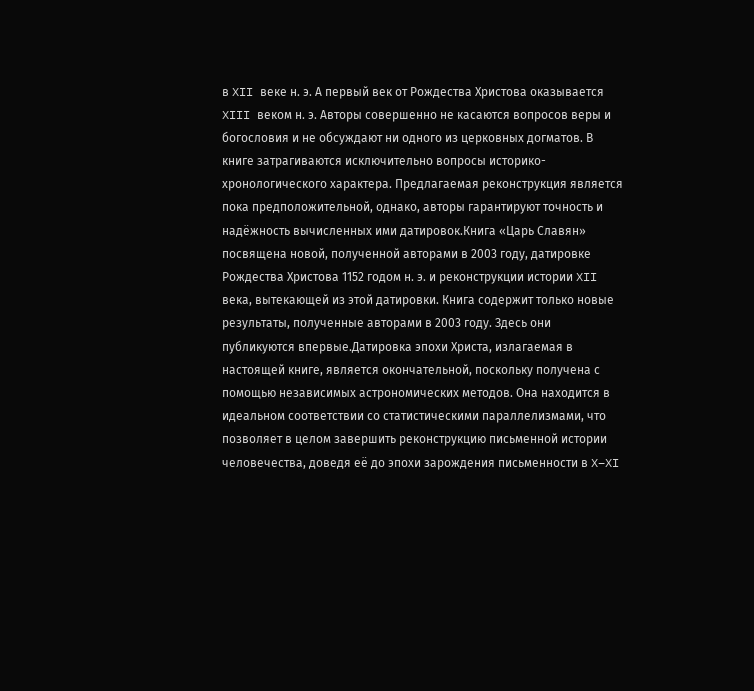в XII веке н. э. А первый век от Рождества Христова оказывается XIII веком н. э. Авторы совершенно не касаются вопросов веры и богословия и не обсуждают ни одного из церковных догматов. В книге затрагиваются исключительно вопросы историко-хронологического характера. Предлагаемая реконструкция является пока предположительной, однако, авторы гарантируют точность и надёжность вычисленных ими датировок.Книга «Царь Славян» посвящена новой, полученной авторами в 2003 году, датировке Рождества Христова 1152 годом н. э. и реконструкции истории XII века, вытекающей из этой датировки. Книга содержит только новые результаты, полученные авторами в 2003 году. Здесь они публикуются впервые.Датировка эпохи Христа, излагаемая в настоящей книге, является окончательной, поскольку получена с помощью независимых астрономических методов. Она находится в идеальном соответствии со статистическими параллелизмами, что позволяет в целом завершить реконструкцию письменной истории человечества, доведя её до эпохи зарождения письменности в X–XI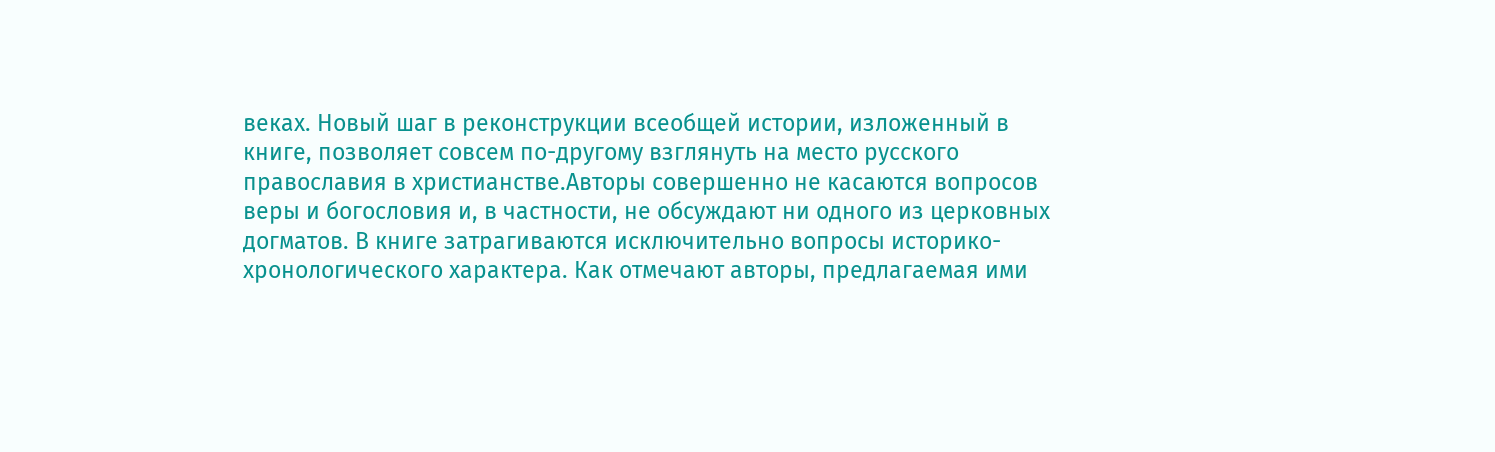веках. Новый шаг в реконструкции всеобщей истории, изложенный в книге, позволяет совсем по-другому взглянуть на место русского православия в христианстве.Авторы совершенно не касаются вопросов веры и богословия и, в частности, не обсуждают ни одного из церковных догматов. В книге затрагиваются исключительно вопросы историко-хронологического характера. Как отмечают авторы, предлагаемая ими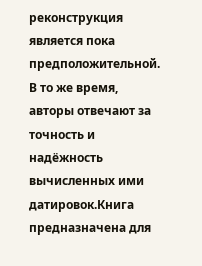реконструкция является пока предположительной. В то же время, авторы отвечают за точность и надёжность вычисленных ими датировок.Книга предназначена для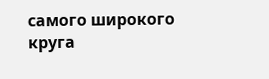самого широкого круга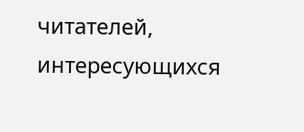читателей, интересующихся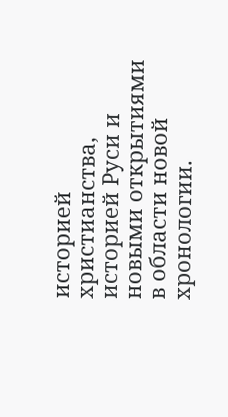историей христианства, историей Руси и новыми открытиями в области новой хронологии.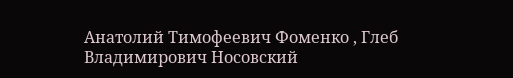Анатолий Тимофеевич Фоменко , Глеб Владимирович Носовский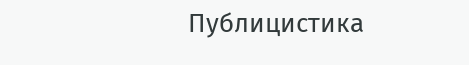Публицистика